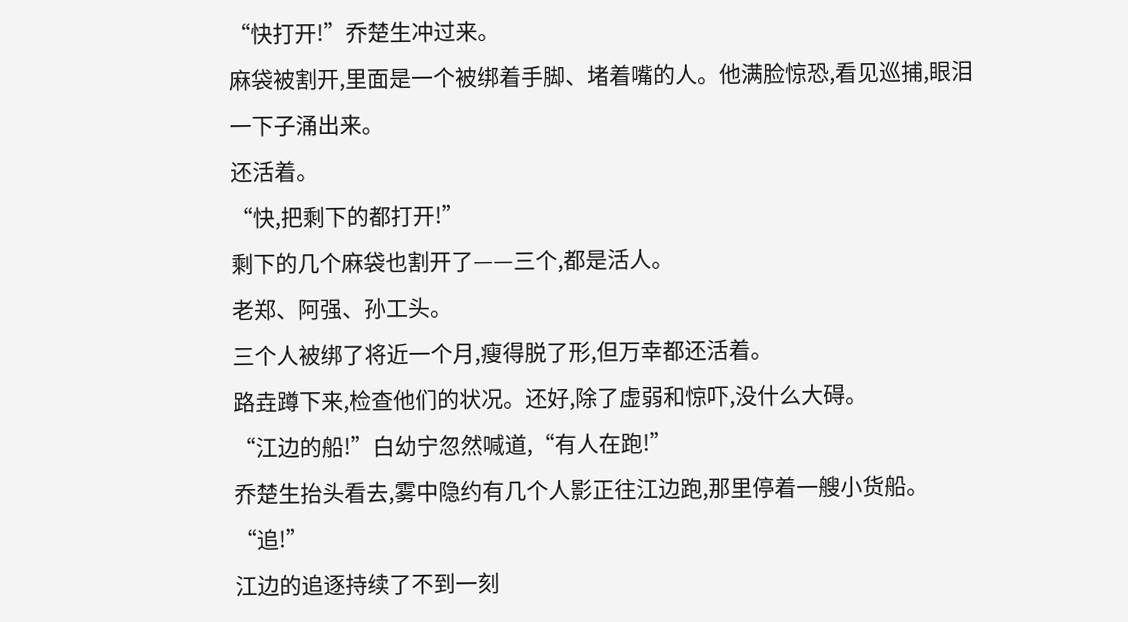“快打开!”乔楚生冲过来。
麻袋被割开,里面是一个被绑着手脚、堵着嘴的人。他满脸惊恐,看见巡捕,眼泪一下子涌出来。
还活着。
“快,把剩下的都打开!”
剩下的几个麻袋也割开了——三个,都是活人。
老郑、阿强、孙工头。
三个人被绑了将近一个月,瘦得脱了形,但万幸都还活着。
路垚蹲下来,检查他们的状况。还好,除了虚弱和惊吓,没什么大碍。
“江边的船!”白幼宁忽然喊道,“有人在跑!”
乔楚生抬头看去,雾中隐约有几个人影正往江边跑,那里停着一艘小货船。
“追!”
江边的追逐持续了不到一刻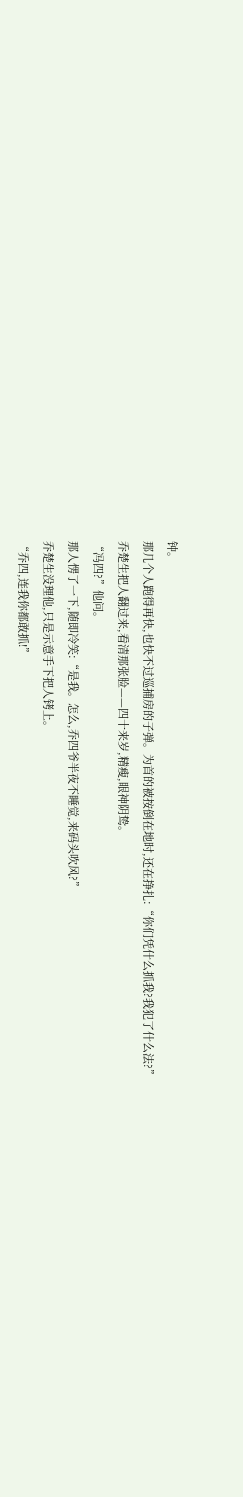钟。
那几个人跑得再快,也快不过巡捕房的子弹。为首的被按倒在地时,还在挣扎:“你们凭什么抓我?我犯了什么法?”
乔楚生把人翻过来,看清那张脸——四十来岁,精瘦,眼神阴鸷。
“冯四?”他问。
那人愣了一下,随即冷笑:“是我。怎么,乔四爷半夜不睡觉,来码头吹风?”
乔楚生没理他,只是示意手下把人铐上。
“乔四,连我你都敢抓!”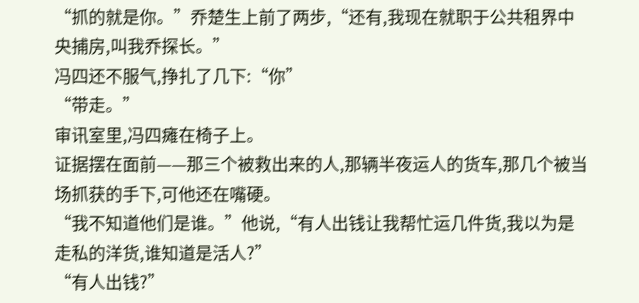“抓的就是你。”乔楚生上前了两步,“还有,我现在就职于公共租界中央捕房,叫我乔探长。”
冯四还不服气,挣扎了几下:“你”
“带走。”
审讯室里,冯四瘫在椅子上。
证据摆在面前——那三个被救出来的人,那辆半夜运人的货车,那几个被当场抓获的手下,可他还在嘴硬。
“我不知道他们是谁。”他说,“有人出钱让我帮忙运几件货,我以为是走私的洋货,谁知道是活人?”
“有人出钱?”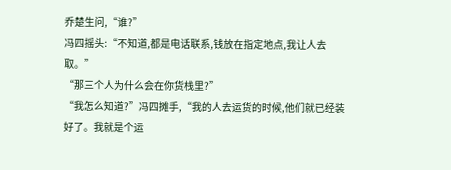乔楚生问,“谁?”
冯四摇头:“不知道,都是电话联系,钱放在指定地点,我让人去取。”
“那三个人为什么会在你货栈里?”
“我怎么知道?”冯四摊手,“我的人去运货的时候,他们就已经装好了。我就是个运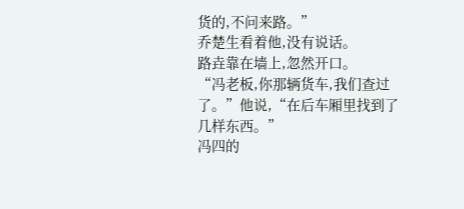货的,不问来路。”
乔楚生看着他,没有说话。
路垚靠在墙上,忽然开口。
“冯老板,你那辆货车,我们查过了。”他说,“在后车厢里找到了几样东西。”
冯四的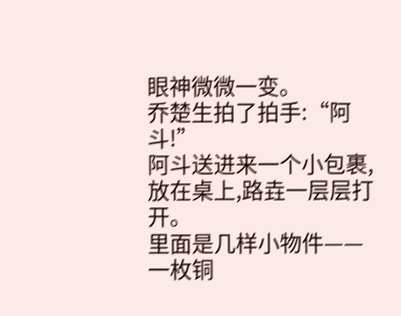眼神微微一变。
乔楚生拍了拍手:“阿斗!”
阿斗送进来一个小包裹,放在桌上,路垚一层层打开。
里面是几样小物件——一枚铜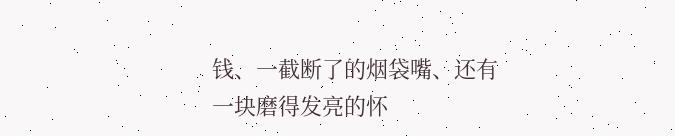钱、一截断了的烟袋嘴、还有一块磨得发亮的怀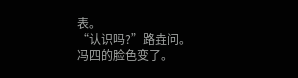表。
“认识吗?”路垚问。
冯四的脸色变了。